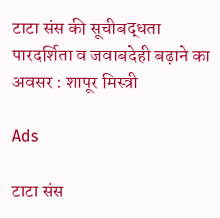टाटा संस की सूचीबद्धता पारदर्शिता व जवाबदेही बढ़ाने का अवसर : शापूर मिस्त्री

Ads

टाटा संस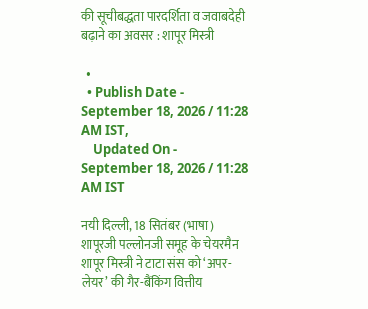की सूचीबद्धता पारदर्शिता व जवाबदेही बढ़ाने का अवसर : शापूर मिस्त्री

  •
  • Publish Date - September 18, 2026 / 11:28 AM IST,
    Updated On - September 18, 2026 / 11:28 AM IST

नयी दिल्ली, 18 सितंबर (भाषा) शापूरजी पल्लोनजी समूह के चेयरमैन शापूर मिस्त्री ने टाटा संस को ‘अपर-लेयर’ की गैर-बैंकिंग वित्तीय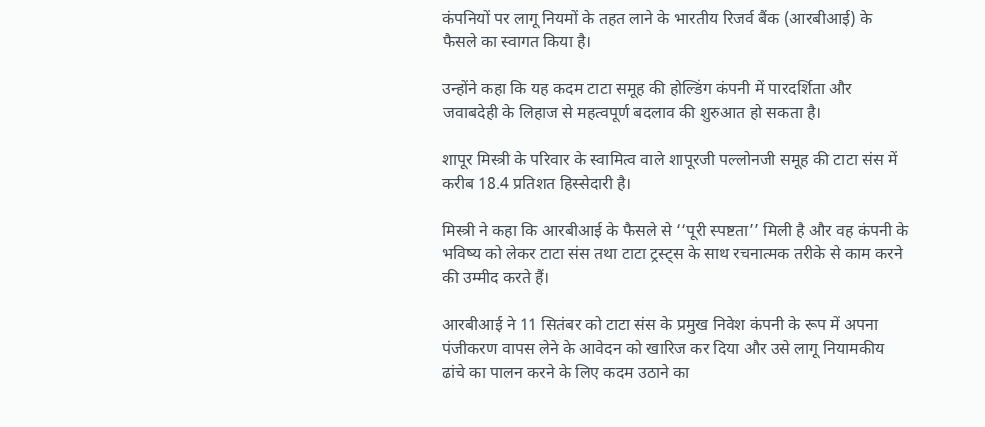कंपनियों पर लागू नियमों के तहत लाने के भारतीय रिजर्व बैंक (आरबीआई) के फैसले का स्वागत किया है।

उन्होंने कहा कि यह कदम टाटा समूह की होल्डिंग कंपनी में पारदर्शिता और जवाबदेही के लिहाज से महत्वपूर्ण बदलाव की शुरुआत हो सकता है।

शापूर मिस्त्री के परिवार के स्वामित्व वाले शापूरजी पल्लोनजी समूह की टाटा संस में करीब 18.4 प्रतिशत हिस्सेदारी है।

मिस्त्री ने कहा कि आरबीआई के फैसले से ‘‘पूरी स्पष्टता’’ मिली है और वह कंपनी के भविष्य को लेकर टाटा संस तथा टाटा ट्रस्ट्स के साथ रचनात्मक तरीके से काम करने की उम्मीद करते हैं।

आरबीआई ने 11 सितंबर को टाटा संस के प्रमुख निवेश कंपनी के रूप में अपना पंजीकरण वापस लेने के आवेदन को खारिज कर दिया और उसे लागू नियामकीय ढांचे का पालन करने के लिए कदम उठाने का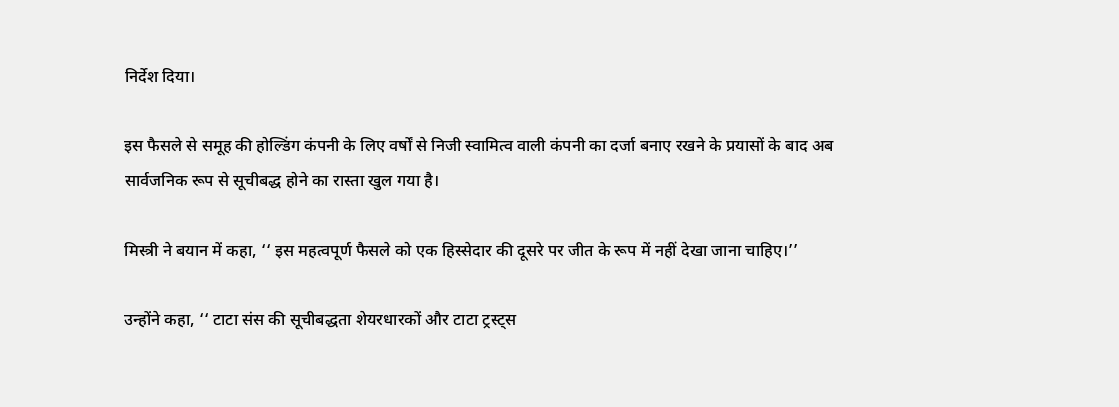निर्देश दिया।

इस फैसले से समूह की होल्डिंग कंपनी के लिए वर्षों से निजी स्वामित्व वाली कंपनी का दर्जा बनाए रखने के प्रयासों के बाद अब सार्वजनिक रूप से सूचीबद्ध होने का रास्ता खुल गया है।

मिस्त्री ने बयान में कहा, ‘‘ इस महत्वपूर्ण फैसले को एक हिस्सेदार की दूसरे पर जीत के रूप में नहीं देखा जाना चाहिए।’’

उन्होंने कहा, ‘‘ टाटा संस की सूचीबद्धता शेयरधारकों और टाटा ट्रस्ट्स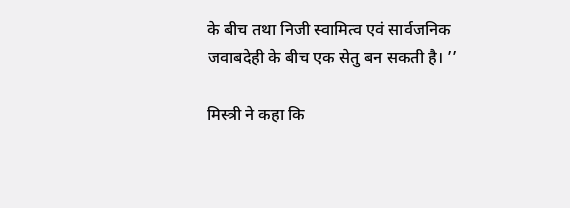के बीच तथा निजी स्वामित्व एवं सार्वजनिक जवाबदेही के बीच एक सेतु बन सकती है। ’’

मिस्त्री ने कहा कि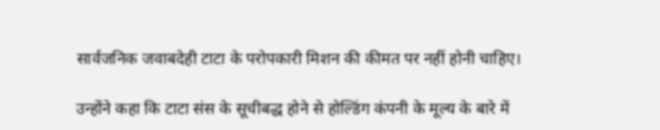सार्वजनिक जवाबदेही टाटा के परोपकारी मिशन की कीमत पर नहीं होनी चाहिए।

उन्होंने कहा कि टाटा संस के सूचीबद्ध होने से होल्डिंग कंपनी के मूल्य के बारे में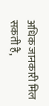अधिक जानकारी मिल सकती है,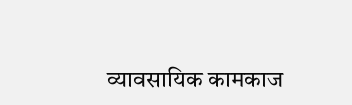व्यावसायिक कामकाज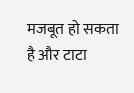मजबूत हो सकता है और टाटा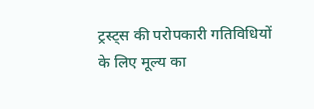ट्रस्ट्स की परोपकारी गतिविधियों के लिए मूल्य का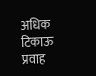अधिक टिकाऊ प्रवाह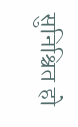सुनिश्चित हो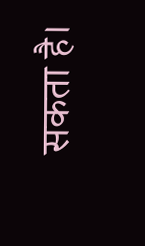सकता है।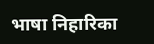भाषा निहारिका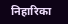निहारिका